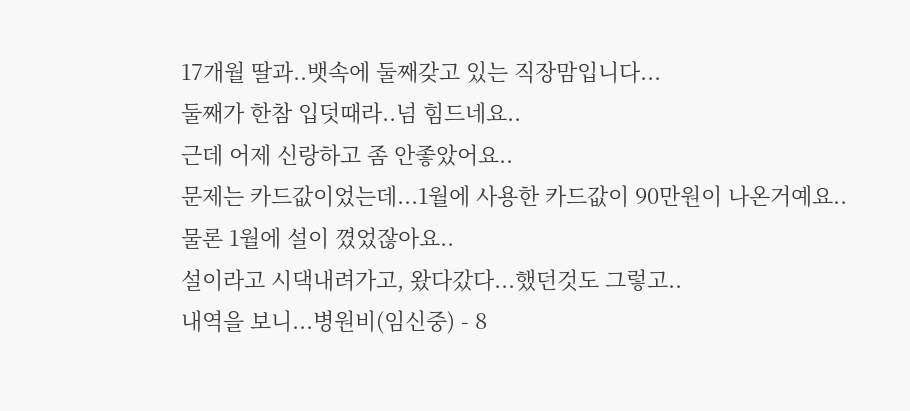17개월 딸과..뱃속에 둘째갖고 있는 직장맘입니다...
둘째가 한참 입덧때라..넘 힘드네요..
근데 어제 신랑하고 좀 안좋았어요..
문제는 카드값이었는데...1월에 사용한 카드값이 90만원이 나온거예요..
물론 1월에 설이 꼈었잖아요..
설이라고 시댁내려가고, 왔다갔다...했던것도 그렇고..
내역을 보니...병원비(임신중) - 8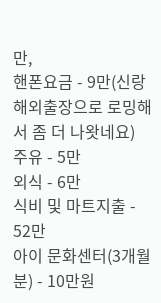만,
핸폰요금 - 9만(신랑해외출장으로 로밍해서 좀 더 나왓네요)
주유 - 5만
외식 - 6만
식비 및 마트지출 - 52만
아이 문화센터(3개월분) - 10만원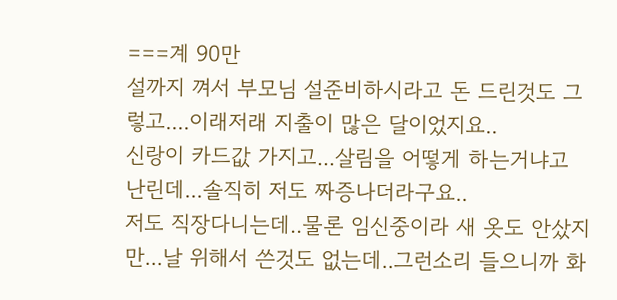===계 90만
설까지 껴서 부모님 설준비하시라고 돈 드린것도 그렇고....이래저래 지출이 많은 달이었지요..
신랑이 카드값 가지고...살림을 어떻게 하는거냐고 난린데...솔직히 저도 짜증나더라구요..
저도 직장다니는데..물론 임신중이라 새 옷도 안샀지만...날 위해서 쓴것도 없는데..그런소리 들으니까 화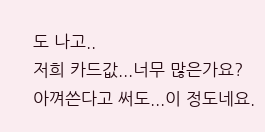도 나고..
저희 카드값...너무 많은가요?
아껴쓴다고 써도...이 정도네요.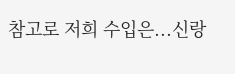참고로 저희 수입은...신랑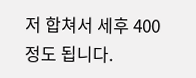저 합쳐서 세후 400정도 됩니다.